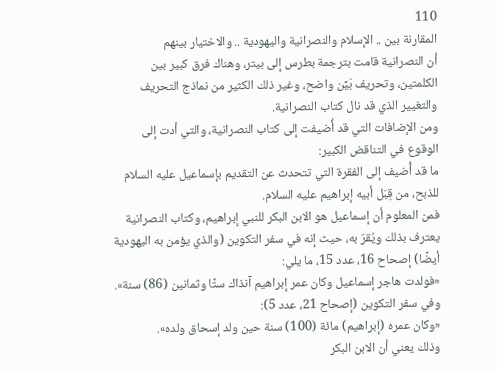110
المقارنة بين .. الإسلام والنصرانية واليهودية .. والاختيار بينهم
أن النصرانية قامت بترجمة بطرس إلى بيتر، وهناك فرق كبير بين الكلمتين، وتحريف بَيِّن واضح، وغير ذلك الكثير من نماذج التحريف والتغيير الذي قد نال كتاب النصرانية.
ومن الإضافات التي قد أُضيفت إلى كتاب النصرانية، والتي أدت إلى الوقوع في التناقض الكبير:
ما قد أُضيف إلى الفقرة التي تتحدث عن التقديم بإسماعيل عليه السلام للذبح، من قِبَل أبيه إبراهيم عليه السلام.
فمن المعلوم أن إسماعيل هو الابن البكر للنبي إبراهيم، وكتاب النصرانية يعترف بذلك ويُقرّ به، حيث إنه في سفر التكوين (والذي يؤمن به اليهودية أيضًا) إصحاح 16، عدد 15، ما يلي:
«فولدت هاجر إسماعيل وكان عمر إبراهيم آنذاك ستًا وثمانين (86) سنة».
وفي سفر التكوين (إصحاح 21، عدد 5):
«وكان عمره (إبراهيم) مائة (100) سنة حين ولد إسحاق ولده».
وذلك يعني أن الابن البكر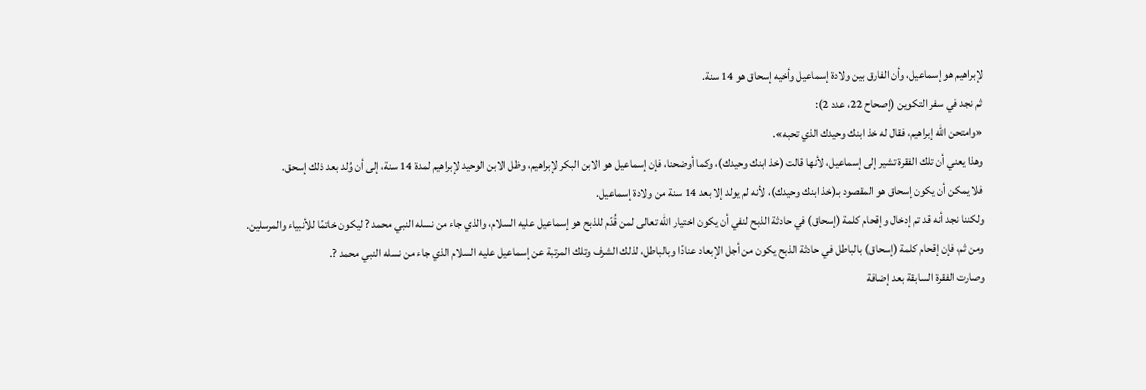لإبراهيم هو إسماعيل، وأن الفارق بين ولادة إسماعيل وأخيه إسحاق هو 14 سنة.
ثم نجد في سفر التكوين (إصحاح 22، عدد 2):
«وامتحن الله إبراهيم، فقال له خذ ابنك وحيدك الذي تحبه».
وهذا يعني أن تلك الفقرة تشير إلى إسماعيل، لأنها قالت (خذ ابنك وحيدك)، وكما أوضحنا، فإن إسماعيل هو الابن البكر لإبراهيم، وظل الابن الوحيد لإبراهيم لمدة 14 سنة، إلى أن وُلد بعد ذلك إسحق.
فلا يمكن أن يكون إسحاق هو المقصود بـ(خذ ابنك وحيدك)، لأنه لم يولد إلا بعد 14 سنة من ولادة إسماعيل.
ولكننا نجد أنه قد تم إدخال وإقحام كلمة (إسحاق) في حادثة الذبح لنفي أن يكون اختيار الله تعالى لمن قُدّم للذبح هو إسماعيل عليه السلام، والذي جاء من نسله النبي محمد ? ليكون خاتمًا للأنبياء والمرسلين.
ومن ثم، فإن إقحام كلمة (إسحاق) بالباطل في حادثة الذبح يكون من أجل الإبعاد عنادًا وبالباطل، لذلك الشرف وتلك المرتبة عن إسماعيل عليه السلام الذي جاء من نسله النبي محمد ?.
وصارت الفقرة السابقة بعد إضافة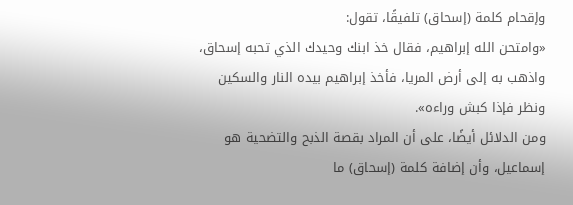وإقحام كلمة (إسحاق) تلفيقًا، تقول:
«وامتحن الله إبراهيم، فقال خذ ابنك وحيدك الذي تحبه إسحاق، واذهب به إلى أرض المريا، فأخذ إبراهيم بيده النار والسكين ونظر فإذا كبش وراءه».
ومن الدلائل أيضًا، على أن المراد بقصة الذبح والتضحية هو إسماعيل، وأن إضافة كلمة (إسحاق) ما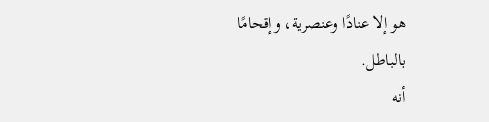هو إلا عنادًا وعنصرية، وإقحامًا بالباطل.
أنه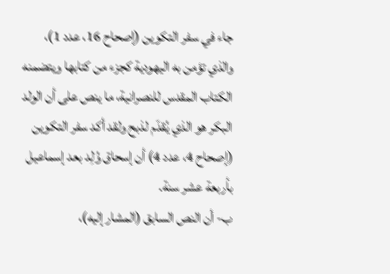جاء في سفر التكوين (إصحاح 16، عدد 1)، والذي تؤمن به اليهودية كجزء من كتابها ويتضمنه الكتاب المقدس للنصرانية، ما ينص على أن الولد البكر هو الذي يُقدّم لذبح ولقد أكد سفر التكوين (إصحاح 4، عدد 4) أن إسحاق وُلِد بعد إسماعيل بأربعة عشر سنة.
ب- أن النص السابق (المشار إليه)،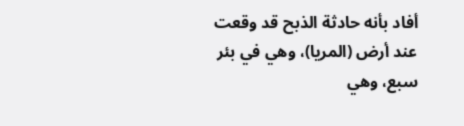أفاد بأنه حادثة الذبح قد وقعت عند أرض (المريا)، وهي في بئر سبع، وهي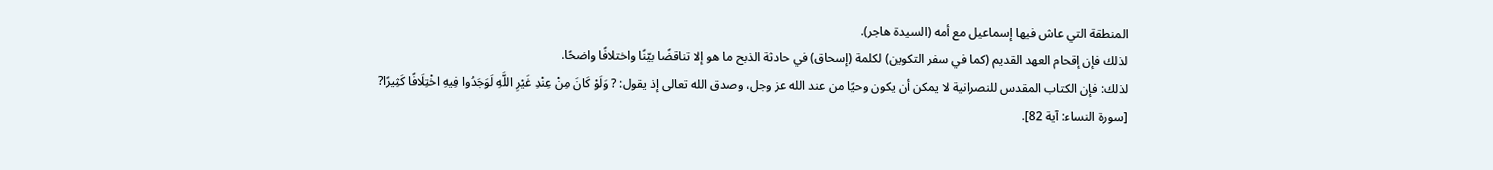المنطقة التي عاش فيها إسماعيل مع أمه (السيدة هاجر).
لذلك فإن إقحام العهد القديم (كما في سفر التكوين) لكلمة (إسحاق) في حادثة الذبح ما هو إلا تناقضًا بيّنًا واختلافًا واضحًا.
لذلك: فإن الكتاب المقدس للنصرانية لا يمكن أن يكون وحيًا من عند الله عز وجل، وصدق الله تعالى إذ يقول: ? وَلَوْ كَانَ مِنْ عِنْدِ غَيْرِ اللَّهِ لَوَجَدُوا فِيهِ اخْتِلَافًا كَثِيرًا?
[سورة النساء: آية 82].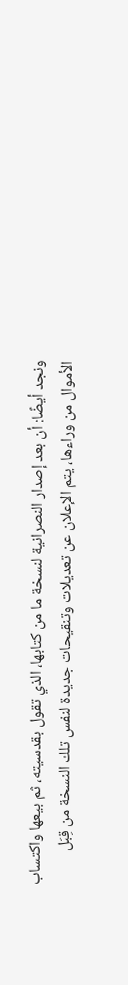ونجد أيضًا: أن بعد إصدار النصرانية لنسخة ما من كتابها، الذي تقول بقدسيته، ثم بيعها واكتساب الأموال من وراءها، يتم الإعلان عن تعديلات وتنقيحات جديدة لنفس تلك النسخة من قِبَل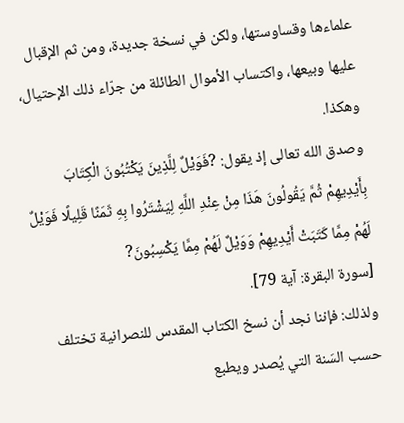علماءها وقساوستها، ولكن في نسخة جديدة، ومن ثم الإقبال عليها وبيعها، واكتساب الأموال الطائلة من جرّاء ذلك الإحتيال، وهكذا.
وصدق الله تعالى إذ يقول: ?فَوَيْلٌ لِلَّذِينَ يَكْتُبُونَ الْكِتَابَ بِأَيْدِيهِمْ ثُمَّ يَقُولُونَ هَذَا مِنْ عِنْدِ اللَّهِ لِيَشْتَرُوا بِهِ ثَمَنًا قَلِيلًا فَوَيْلٌ لَهُمْ مِمَّا كَتَبَتْ أَيْدِيهِمْ وَوَيْلٌ لَهُمْ مِمَّا يَكْسِبُونَ?
[سورة البقرة: آية 79].
ولذلك: فإننا نجد أن نسخ الكتاب المقدس للنصرانية تختلف حسب السَنة التي يُصدر ويطبع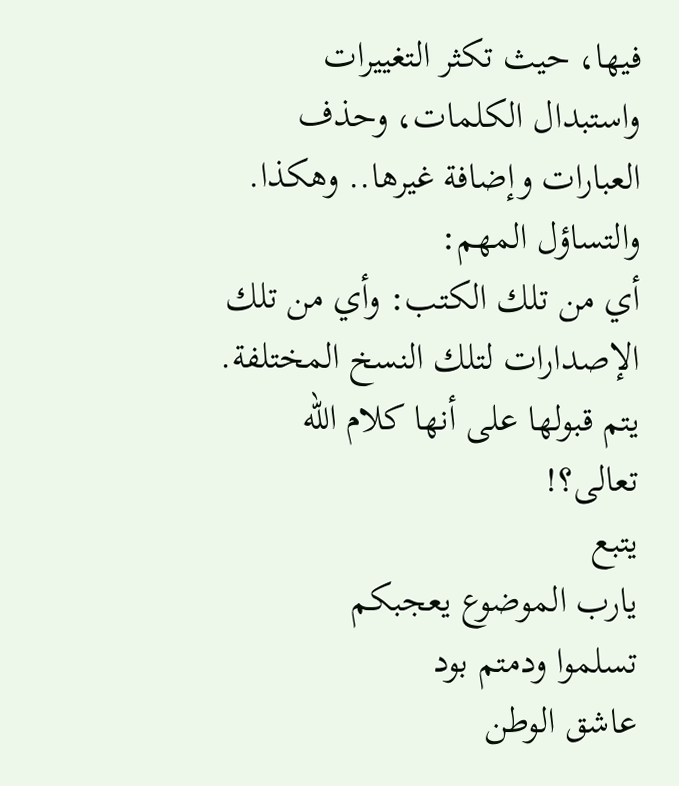فيها، حيث تكثر التغييرات واستبدال الكلمات، وحذف العبارات وإضافة غيرها.. وهكذا.
والتساؤل المهم:
أي من تلك الكتب: وأي من تلك الإصدارات لتلك النسخ المختلفة. يتم قبولها على أنها كلام الله تعالى؟!
يتبع
يارب الموضوع يعجبكم
تسلموا ودمتم بود
عاشق الوطن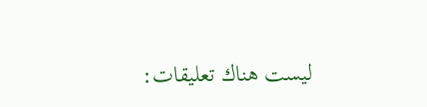ليست هناك تعليقات: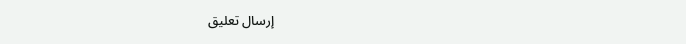إرسال تعليق